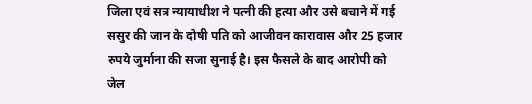जिला एवं सत्र न्यायाधीश ने पत्नी की हत्या और उसे बचाने में गई ससुर की जान के दोषी पति को आजीवन कारावास और 25 हजार रुपये जुर्माना की सजा सुनाई है। इस फैसले के बाद आरोपी को जेल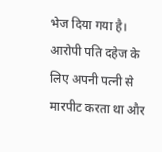भेज दिया गया है।
आरोपी पति दहेज के लिए अपनी पत्नी से मारपीट करता था और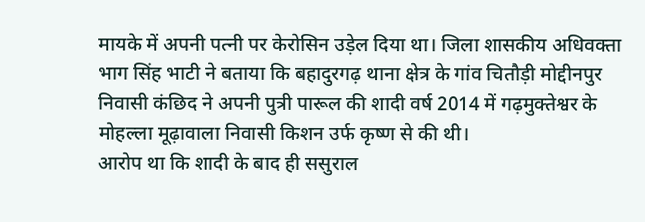मायके में अपनी पत्नी पर केरोसिन उड़ेल दिया था। जिला शासकीय अधिवक्ता भाग सिंह भाटी ने बताया कि बहादुरगढ़ थाना क्षेत्र के गांव चितौड़ी मोद्दीनपुर निवासी कंछिद ने अपनी पुत्री पारूल की शादी वर्ष 2014 में गढ़मुक्तेश्वर के मोहल्ला मूढ़ावाला निवासी किशन उर्फ कृष्ण से की थी।
आरोप था कि शादी के बाद ही ससुराल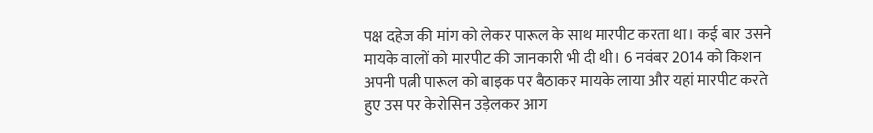पक्ष दहेज की मांग को लेकर पारूल के साथ मारपीट करता था। कई बार उसने मायके वालों को मारपीट की जानकारी भी दी थी। 6 नवंबर 2014 को किशन अपनी पत्नी पारूल को बाइक पर बैठाकर मायके लाया और यहां मारपीट करते हुए उस पर केरोसिन उड़ेलकर आग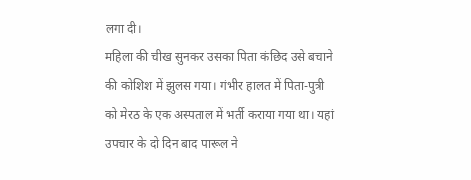लगा दी।
महिला की चीख सुनकर उसका पिता कंछिद उसे बचाने की कोशिश में झुलस गया। गंभीर हालत में पिता-पुत्री को मेरठ के एक अस्पताल में भर्ती कराया गया था। यहां उपचार के दो दिन बाद पारूल ने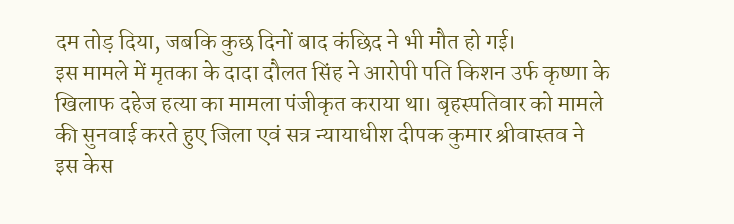दम तोड़ दिया, जबकि कुछ दिनों बाद कंछिद ने भी मौत हो गई।
इस मामले में मृतका के दादा दौलत सिंह ने आरोपी पति किशन उर्फ कृष्णा के खिलाफ दहेज हत्या का मामला पंजीकृत कराया था। बृहस्पतिवार को मामले की सुनवाई करते हुए जिला एवं सत्र न्यायाधीश दीपक कुमार श्रीवास्तव ने इस केस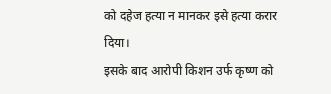को दहेज हत्या न मानकर इसे हत्या करार दिया।
इसके बाद आरोपी किशन उर्फ कृष्ण को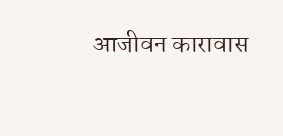आजीवन कारावास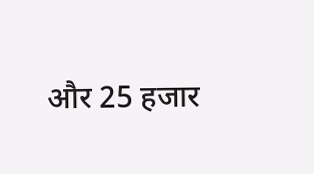और 25 हजार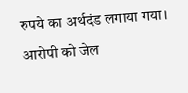रुपये का अर्थदंड लगाया गया। आरोपी को जेल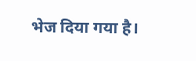भेज दिया गया है।